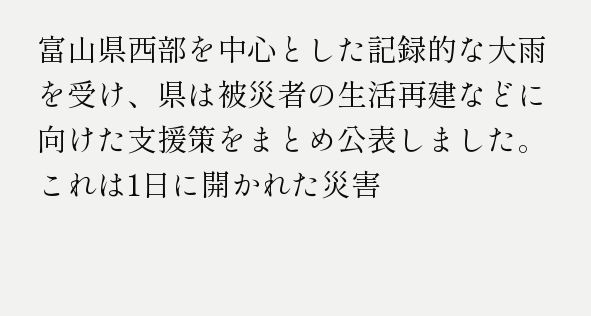富山県西部を中心とした記録的な大雨を受け、県は被災者の生活再建などに向けた支援策をまとめ公表しました。
これは1日に開かれた災害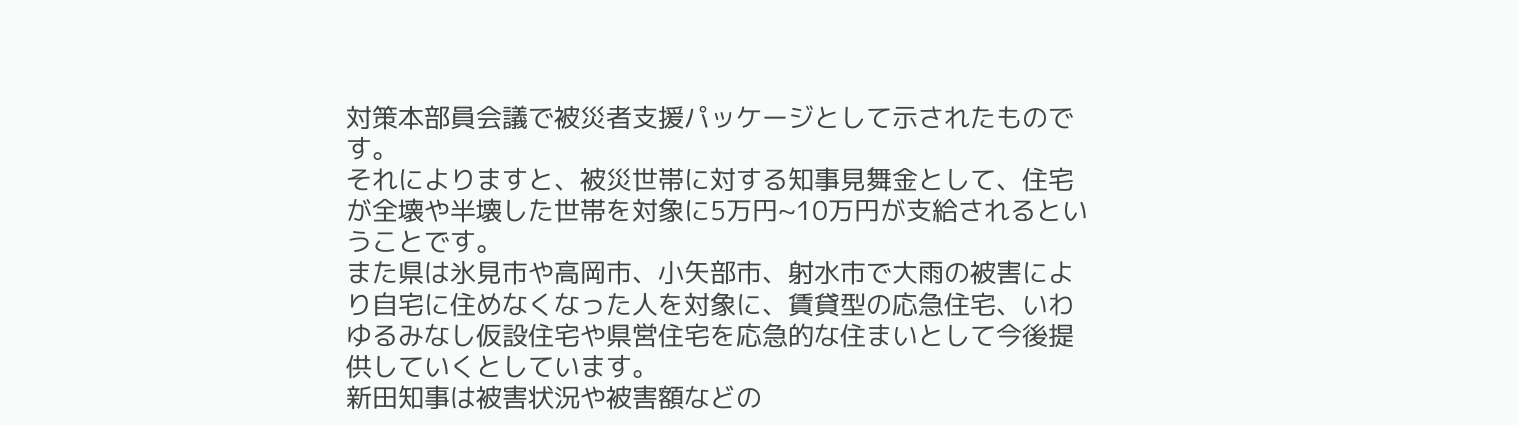対策本部員会議で被災者支援パッケージとして示されたものです。
それによりますと、被災世帯に対する知事見舞金として、住宅が全壊や半壊した世帯を対象に5万円~10万円が支給されるということです。
また県は氷見市や高岡市、小矢部市、射水市で大雨の被害により自宅に住めなくなった人を対象に、賃貸型の応急住宅、いわゆるみなし仮設住宅や県営住宅を応急的な住まいとして今後提供していくとしています。
新田知事は被害状況や被害額などの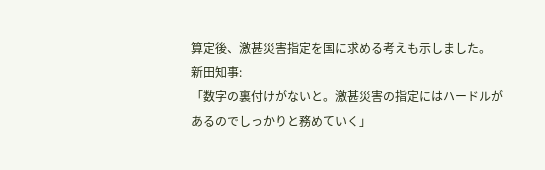算定後、激甚災害指定を国に求める考えも示しました。
新田知事:
「数字の裏付けがないと。激甚災害の指定にはハードルがあるのでしっかりと務めていく」